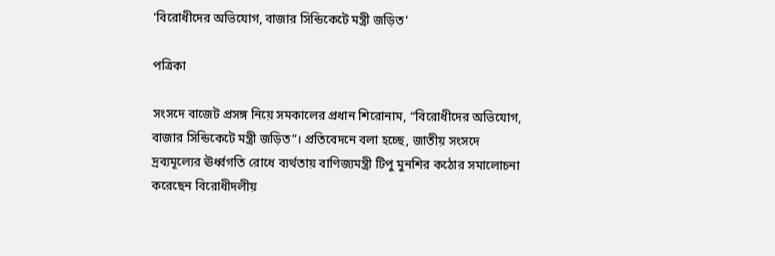'বিরোধীদের অভিযোগ, বাজার সিন্ডিকেটে মন্ত্রী জড়িত'

পত্রিকা

সংসদে বাজেট প্রসঙ্গ নিয়ে সমকালের প্রধান শিরোনাম, “বিরোধীদের অভিযোগ, বাজার সিন্ডিকেটে মন্ত্রী জড়িত”। প্রতিবেদনে বলা হচ্ছে, জাতীয় সংসদে দ্রব্যমূল্যের ঊর্ধ্বগতি রোধে ব্যর্থতায় বাণিজ্যমন্ত্রী টিপু মুনশির কঠোর সমালোচনা করেছেন বিরোধীদলীয়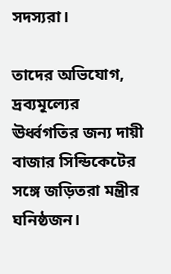সদস্যরা।

তাদের অভিযোগ, দ্রব্যমূল্যের ঊর্ধ্বগতির জন্য দায়ী বাজার সিন্ডিকেটের সঙ্গে জড়িতরা মন্ত্রীর ঘনিষ্ঠজন।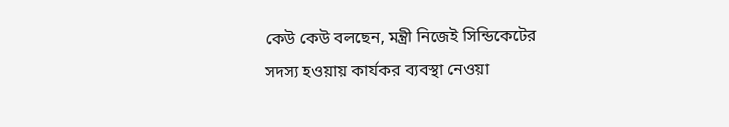কেউ কেউ বলছেন, মন্ত্রী নিজেই সিন্ডিকেটের সদস্য হওয়ায় কার্যকর ব্যবস্থা নেওয়া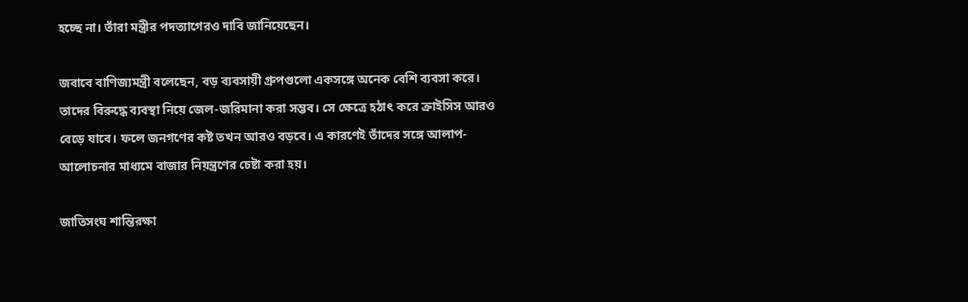হচ্ছে না। তাঁরা মন্ত্রীর পদত্যাগেরও দাবি জানিয়েছেন।

জবাবে বাণিজ্যমন্ত্রী বলেছেন, বড় ব্যবসায়ী গ্রুপগুলো একসঙ্গে অনেক বেশি ব্যবসা করে। তাদের বিরুদ্ধে ব্যবস্থা নিয়ে জেল-জরিমানা করা সম্ভব। সে ক্ষেত্রে হঠাৎ করে ক্রাইসিস আরও বেড়ে যাবে। ফলে জনগণের কষ্ট তখন আরও বড়বে। এ কারণেই তাঁদের সঙ্গে আলাপ-আলোচনার মাধ্যমে বাজার নিয়ন্ত্রণের চেষ্টা করা হয়।

জাতিসংঘ শান্তিরক্ষা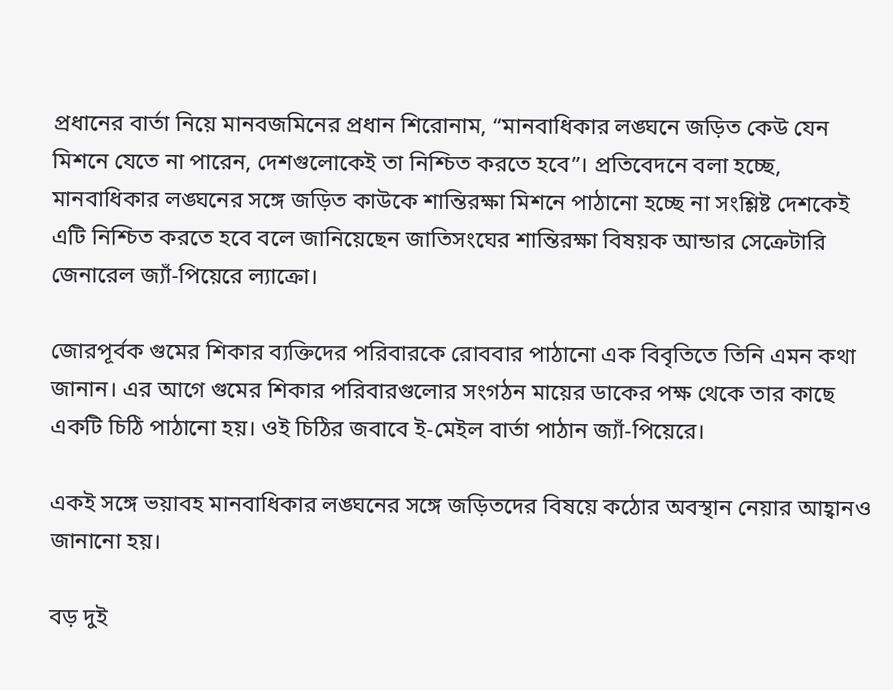প্রধানের বার্তা নিয়ে মানবজমিনের প্রধান শিরোনাম, “মানবাধিকার লঙ্ঘনে জড়িত কেউ যেন মিশনে যেতে না পারেন, দেশগুলোকেই তা নিশ্চিত করতে হবে”। প্রতিবেদনে বলা হচ্ছে, মানবাধিকার লঙ্ঘনের সঙ্গে জড়িত কাউকে শান্তিরক্ষা মিশনে পাঠানো হচ্ছে না সংশ্লিষ্ট দেশকেই এটি নিশ্চিত করতে হবে বলে জানিয়েছেন জাতিসংঘের শান্তিরক্ষা বিষয়ক আন্ডার সেক্রেটারি জেনারেল জ্যাঁ-পিয়েরে ল্যাক্রো।

জোরপূর্বক গুমের শিকার ব্যক্তিদের পরিবারকে রোববার পাঠানো এক বিবৃতিতে তিনি এমন কথা জানান। এর আগে গুমের শিকার পরিবারগুলোর সংগঠন মায়ের ডাকের পক্ষ থেকে তার কাছে একটি চিঠি পাঠানো হয়। ওই চিঠির জবাবে ই-মেইল বার্তা পাঠান জ্যাঁ-পিয়েরে।

একই সঙ্গে ভয়াবহ মানবাধিকার লঙ্ঘনের সঙ্গে জড়িতদের বিষয়ে কঠোর অবস্থান নেয়ার আহ্বানও জানানো হয়।

বড় দুই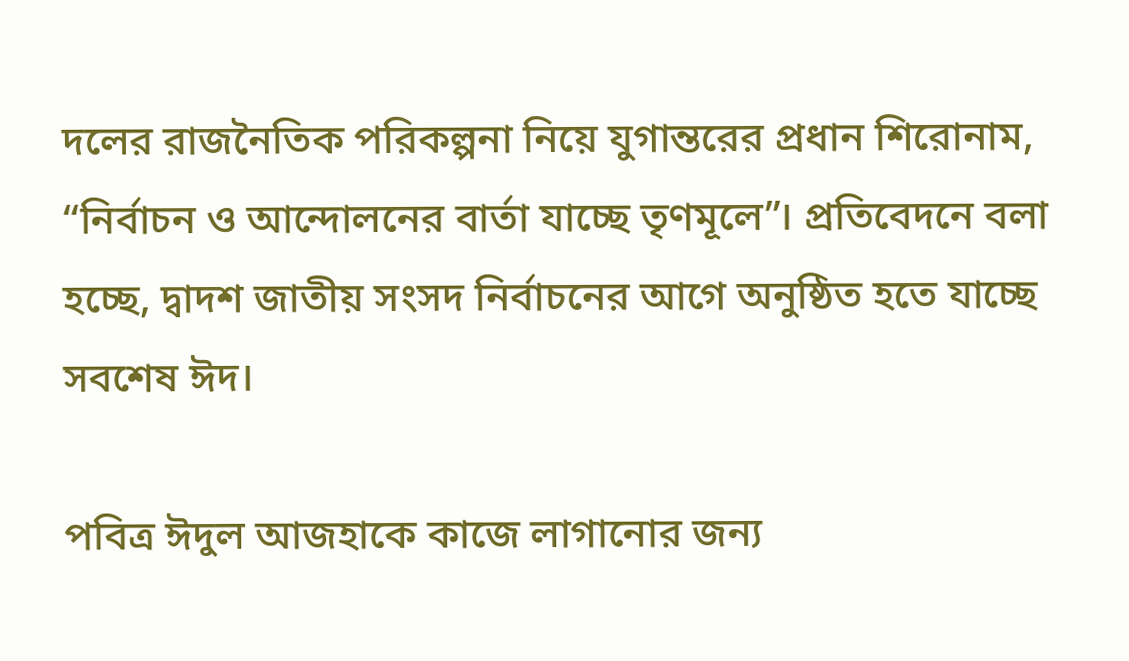দলের রাজনৈতিক পরিকল্পনা নিয়ে যুগান্তরের প্রধান শিরোনাম, “নির্বাচন ও আন্দোলনের বার্তা যাচ্ছে তৃণমূলে”। প্রতিবেদনে বলা হচ্ছে, দ্বাদশ জাতীয় সংসদ নির্বাচনের আগে অনুষ্ঠিত হতে যাচ্ছে সবশেষ ঈদ।

পবিত্র ঈদুল আজহাকে কাজে লাগানোর জন্য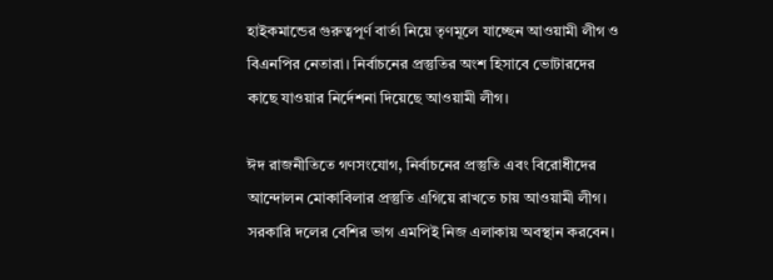হাইকমান্ডের গুরুত্বপূর্ণ বার্তা নিয়ে তৃণমূলে যাচ্ছেন আওয়ামী লীগ ও বিএনপির নেতারা। নির্বাচনের প্রস্তুতির অংশ হিসাবে ভোটারদের কাছে যাওয়ার নির্দেশনা দিয়েছে আওয়ামী লীগ।

ঈদ রাজনীতিতে গণসংযোগ, নির্বাচনের প্রস্তুতি এবং বিরোধীদের আন্দোলন মোকাবিলার প্রস্তুতি এগিয়ে রাখতে চায় আওয়ামী লীগ। সরকারি দলের বেশির ভাগ এমপিই নিজ এলাকায় অবস্থান করবেন।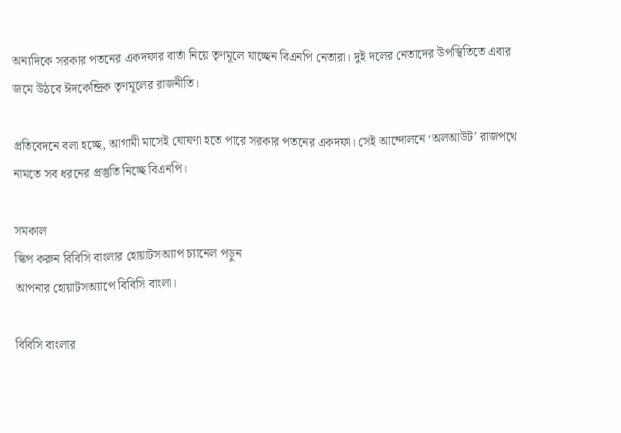অন্যদিকে সরকার পতনের একদফার বার্তা নিয়ে তৃণমূলে যাচ্ছেন বিএনপি নেতারা। দুই দলের নেতাদের উপস্থিতিতে এবার জমে উঠবে ঈদকেন্দ্রিক তৃণমূলের রাজনীতি।

প্রতিবেদনে বলা হচ্ছে, আগামী মাসেই ঘোষণা হতে পারে সরকার পতনের একদফা। সেই আন্দোলনে ‘অলআউট’ রাজপথে নামতে সব ধরনের প্রস্তুতি নিচ্ছে বিএনপি।

সমকাল
স্কিপ করুন বিবিসি বাংলার হোয়াটসঅ্যাপ চ্যানেল পড়ুন
আপনার হোয়াটসঅ্যাপে বিবিসি বাংলা।

বিবিসি বাংলার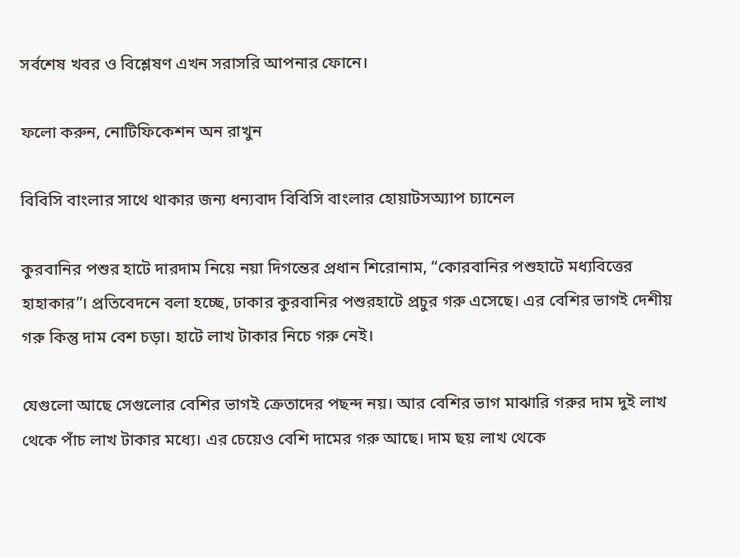সর্বশেষ খবর ও বিশ্লেষণ এখন সরাসরি আপনার ফোনে।

ফলো করুন, নোটিফিকেশন অন রাখুন

বিবিসি বাংলার সাথে থাকার জন্য ধন্যবাদ বিবিসি বাংলার হোয়াটসঅ্যাপ চ্যানেল

কুরবানির পশুর হাটে দারদাম নিয়ে নয়া দিগন্তের প্রধান শিরোনাম, “কোরবানির পশুহাটে মধ্যবিত্তের হাহাকার”। প্রতিবেদনে বলা হচ্ছে, ঢাকার কুরবানির পশুরহাটে প্রচুর গরু এসেছে। এর বেশির ভাগই দেশীয় গরু কিন্তু দাম বেশ চড়া। হাটে লাখ টাকার নিচে গরু নেই।

যেগুলো আছে সেগুলোর বেশির ভাগই ক্রেতাদের পছন্দ নয়। আর বেশির ভাগ মাঝারি গরুর দাম দুই লাখ থেকে পাঁচ লাখ টাকার মধ্যে। এর চেয়েও বেশি দামের গরু আছে। দাম ছয় লাখ থেকে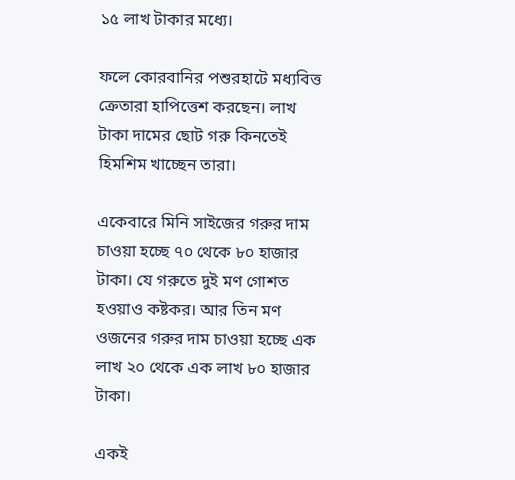১৫ লাখ টাকার মধ্যে।

ফলে কোরবানির পশুরহাটে মধ্যবিত্ত ক্রেতারা হাপিত্তেশ করছেন। লাখ টাকা দামের ছোট গরু কিনতেই হিমশিম খাচ্ছেন তারা।

একেবারে মিনি সাইজের গরুর দাম চাওয়া হচ্ছে ৭০ থেকে ৮০ হাজার টাকা। যে গরুতে দুই মণ গোশত হওয়াও কষ্টকর। আর তিন মণ ওজনের গরুর দাম চাওয়া হচ্ছে এক লাখ ২০ থেকে এক লাখ ৮০ হাজার টাকা।

একই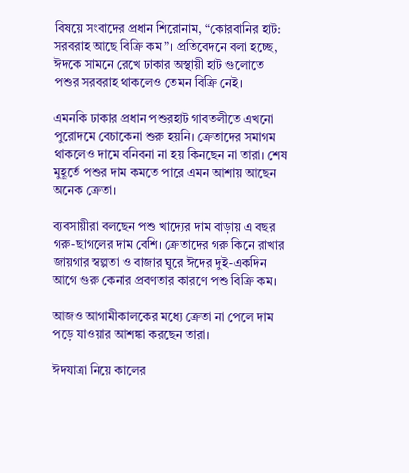বিষয়ে সংবাদের প্রধান শিরোনাম, “কোরবানির হাট: সরবরাহ আছে বিক্রি কম”। প্রতিবেদনে বলা হচ্ছে, ঈদকে সামনে রেখে ঢাকার অস্থায়ী হাট গুলোতে পশুর সরবরাহ থাকলেও তেমন বিক্রি নেই।

এমনকি ঢাকার প্রধান পশুরহাট গাবতলীতে এখনো পুরোদমে বেচাকেনা শুরু হয়নি। ক্রেতাদের সমাগম থাকলেও দামে বনিবনা না হয় কিনছেন না তারা। শেষ মুহূর্তে পশুর দাম কমতে পারে এমন আশায় আছেন অনেক ক্রেতা।

ব্যবসায়ীরা বলছেন পশু খাদ্যের দাম বাড়ায় এ বছর গরু-ছাগলের দাম বেশি। ক্রেতাদের গরু কিনে রাখার জায়গার স্বল্পতা ও বাজার ঘুরে ঈদের দুই-একদিন আগে গুরু কেনার প্রবণতার কারণে পশু বিক্রি কম।

আজও আগামীকালকের মধ্যে ক্রেতা না পেলে দাম পড়ে যাওয়ার আশঙ্কা করছেন তারা।

ঈদযাত্রা নিয়ে কালের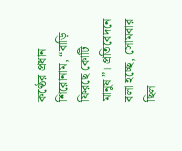কণ্ঠের প্রধান শিরোনাম, “বাড়ি ফিরছে কোটি মানুষ”। প্রতিবেদনে বলা হচ্ছে, সোমবার ছিল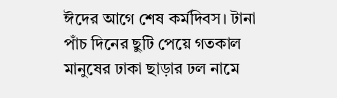ঈদের আগে শেষ কর্মদিবস। টানা পাঁচ দিনের ছুটি পেয়ে গতকাল মানুষের ঢাকা ছাড়ার ঢল নামে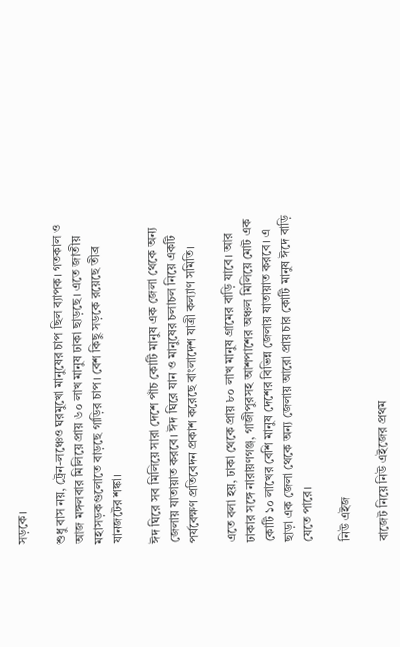সড়কে।

শুধু বাস নয়, ট্রেন-লঞ্চেও ঘরমুখো মানুষের চাপ ছিল ব্যাপক। গতকাল ও আজ মঙ্গলবার মিলিয়ে প্রায় ৬০ লাখ মানুষ ঢাকা ছাড়ছে। এতে জাতীয় মহাসড়কগুলোতে বাড়ছে গাড়ির চাপ। বেশ কিছু সড়কে রয়েছে তীব্র যানজটের শঙ্কা।

ঈদ ঘিরে সব মিলিয়ে সারা দেশে পাঁচ কোটি মানুষ এক জেলা থেকে অন্য জেলায় যাতায়াত করবে। ঈদ ঘিরে যান ও মানুষের চলাচল নিয়ে একটি পর্যবেক্ষণ প্রতিবেদন প্রকাশ করেছে বাংলাদেশ যাত্রী কল্যাণ সমিতি।

এতে বলা হয়, ঢাকা থেকে প্রায় ৮০ লাখ মানুষ গ্রামের বাড়ি যাবে। আর ঢাকার সঙ্গে নারায়ণগঞ্জ, গাজীপুরসহ আশপাশের অঞ্চল মিলিয়ে মোট এক কোটি ১০ লাখের বেশি মানুষ দেশের বিভিন্ন জেলায় যাতায়াত করবে। এ ছাড়া এক জেলা থেকে অন্য জেলায় আরো প্রায় চার কোটি মানুষ ঈদে বাড়ি যেতে পারে।

নিউ এইজ

বাজেট নিয়ে নিউ এইজের প্রথম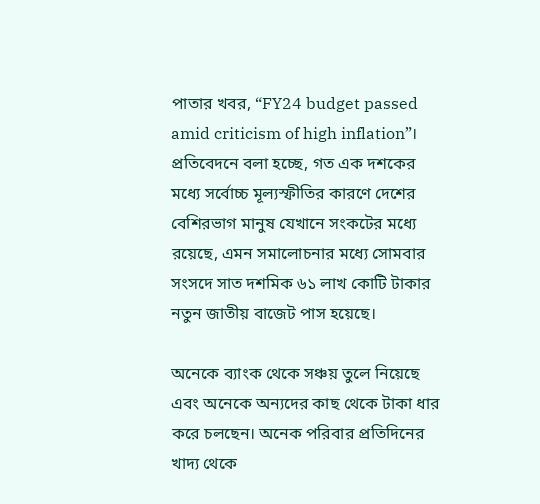পাতার খবর, “FY24 budget passed amid criticism of high inflation”। প্রতিবেদনে বলা হচ্ছে, গত এক দশকের মধ্যে সর্বোচ্চ মূল্যস্ফীতির কারণে দেশের বেশিরভাগ মানুষ যেখানে সংকটের মধ্যে রয়েছে, এমন সমালোচনার মধ্যে সোমবার সংসদে সাত দশমিক ৬১ লাখ কোটি টাকার নতুন জাতীয় বাজেট পাস হয়েছে।

অনেকে ব্যাংক থেকে সঞ্চয় তুলে নিয়েছে এবং অনেকে অন্যদের কাছ থেকে টাকা ধার করে চলছেন। অনেক পরিবার প্রতিদিনের খাদ্য থেকে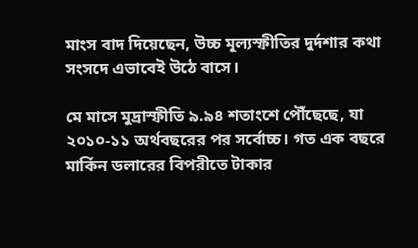মাংস বাদ দিয়েছেন, উচ্চ মূল্যস্ফীতির দুর্দশার কথা সংসদে এভাবেই উঠে বাসে।

মে মাসে মুদ্রাস্ফীতি ৯.৯৪ শতাংশে পৌঁছেছে, যা ২০১০-১১ অর্থবছরের পর সর্বোচ্চ। গত এক বছরে মার্কিন ডলারের বিপরীতে টাকার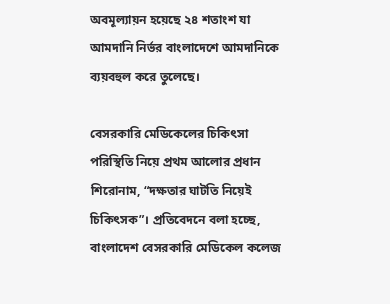অবমূল্যায়ন হয়েছে ২৪ শতাংশ যা আমদানি নির্ভর বাংলাদেশে আমদানিকে ব্যয়বহুল করে তুলেছে।

বেসরকারি মেডিকেলের চিকিৎসা পরিস্থিতি নিয়ে প্রথম আলোর প্রধান শিরোনাম, “দক্ষতার ঘাটতি নিয়েই চিকিৎসক”। প্রতিবেদনে বলা হচ্ছে, বাংলাদেশ বেসরকারি মেডিকেল কলেজ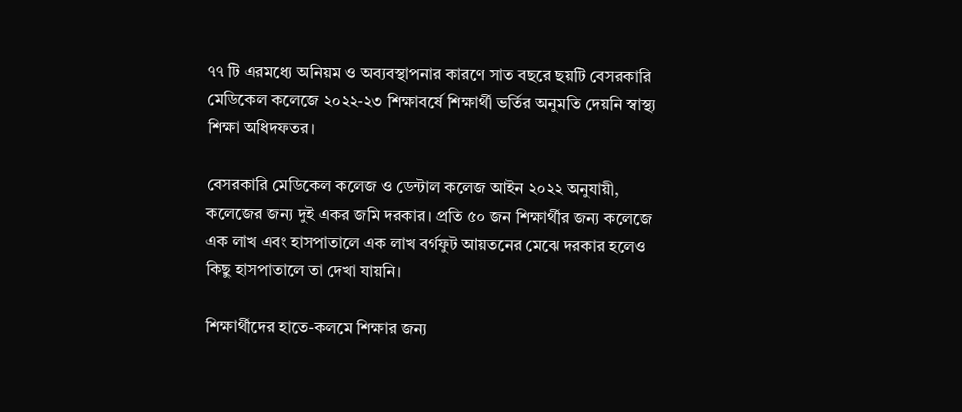৭৭ টি এরমধ্যে অনিয়ম ও অব্যবস্থাপনার কারণে সাত বছরে ছয়টি বেসরকারি মেডিকেল কলেজে ২০২২-২৩ শিক্ষাবর্ষে শিক্ষার্থী ভর্তির অনুমতি দেয়নি স্বাস্থ্য শিক্ষা অধিদফতর।

বেসরকারি মেডিকেল কলেজ ও ডেন্টাল কলেজ আইন ২০২২ অনুযায়ী, কলেজের জন্য দুই একর জমি দরকার। প্রতি ৫০ জন শিক্ষার্থীর জন্য কলেজে এক লাখ এবং হাসপাতালে এক লাখ বর্গফুট আয়তনের মেঝে দরকার হলেও কিছু হাসপাতালে তা দেখা যায়নি।

শিক্ষার্থীদের হাতে-কলমে শিক্ষার জন্য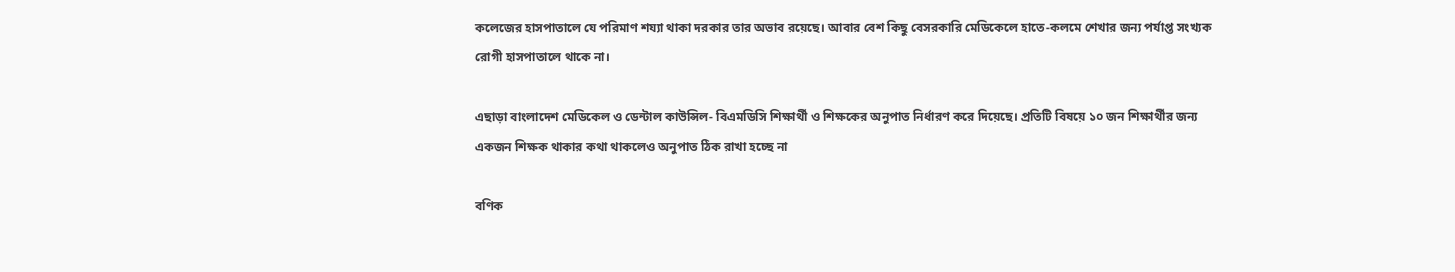কলেজের হাসপাতালে যে পরিমাণ শয্যা থাকা দরকার তার অভাব রয়েছে। আবার বেশ কিছু বেসরকারি মেডিকেলে হাতে-কলমে শেখার জন্য পর্যাপ্ত সংখ্যক রোগী হাসপাতালে থাকে না।

এছাড়া বাংলাদেশ মেডিকেল ও ডেন্টাল কাউন্সিল- বিএমডিসি শিক্ষার্থী ও শিক্ষকের অনুপাত নির্ধারণ করে দিয়েছে। প্রতিটি বিষয়ে ১০ জন শিক্ষার্থীর জন্য একজন শিক্ষক থাকার কথা থাকলেও অনুপাত ঠিক রাখা হচ্ছে না

বণিক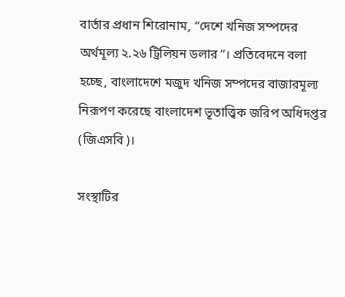বার্তার প্রধান শিরোনাম, “দেশে খনিজ সম্পদের অর্থমূল্য ২.২৬ ট্রিলিয়ন ডলার”। প্রতিবেদনে বলা হচ্ছে, বাংলাদেশে মজুদ খনিজ সম্পদের বাজারমূল্য নিরূপণ করেছে বাংলাদেশ ভূতাত্ত্বিক জরিপ অধিদপ্তর (জিএসবি)।

সংস্থাটির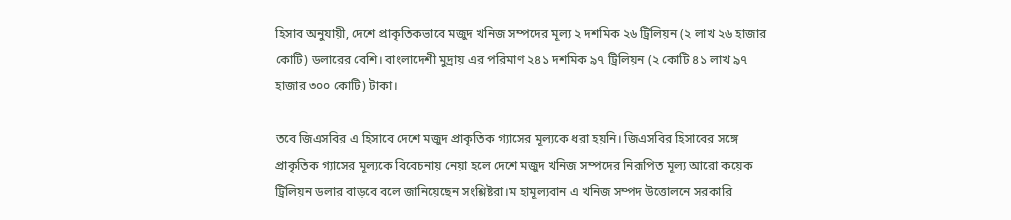হিসাব অনুযায়ী, দেশে প্রাকৃতিকভাবে মজুদ খনিজ সম্পদের মূল্য ২ দশমিক ২৬ ট্রিলিয়ন (২ লাখ ২৬ হাজার কোটি) ডলারের বেশি। বাংলাদেশী মুদ্রায় এর পরিমাণ ২৪১ দশমিক ৯৭ ট্রিলিয়ন (২ কোটি ৪১ লাখ ৯৭ হাজার ৩০০ কোটি) টাকা।

তবে জিএসবির এ হিসাবে দেশে মজুদ প্রাকৃতিক গ্যাসের মূল্যকে ধরা হয়নি। জিএসবির হিসাবের সঙ্গে প্রাকৃতিক গ্যাসের মূল্যকে বিবেচনায় নেয়া হলে দেশে মজুদ খনিজ সম্পদের নিরূপিত মূল্য আরো কয়েক ট্রিলিয়ন ডলার বাড়বে বলে জানিয়েছেন সংশ্লিষ্টরা।ম হামূল্যবান এ খনিজ সম্পদ উত্তোলনে সরকারি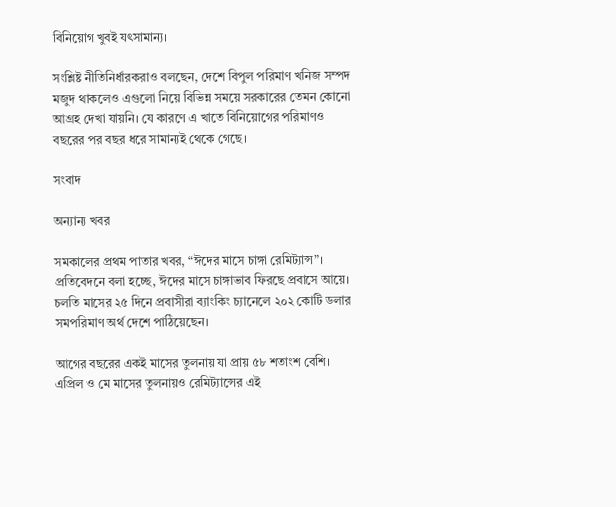বিনিয়োগ খুবই যৎসামান্য।

সংশ্লিষ্ট নীতিনির্ধারকরাও বলছেন, দেশে বিপুল পরিমাণ খনিজ সম্পদ মজুদ থাকলেও এগুলো নিয়ে বিভিন্ন সময়ে সরকারের তেমন কোনো আগ্রহ দেখা যায়নি। যে কারণে এ খাতে বিনিয়োগের পরিমাণও বছরের পর বছর ধরে সামান্যই থেকে গেছে।

সংবাদ

অন্যান্য খবর

সমকালের প্রথম পাতার খবর, “ঈদের মাসে চাঙ্গা রেমিট্যান্স”। প্রতিবেদনে বলা হচ্ছে, ঈদের মাসে চাঙ্গাভাব ফিরছে প্রবাসে আয়ে। চলতি মাসের ২৫ দিনে প্রবাসীরা ব্যাংকিং চ্যানেলে ২০২ কোটি ডলার সমপরিমাণ অর্থ দেশে পাঠিয়েছেন।

আগের বছরের একই মাসের তুলনায় যা প্রায় ৫৮ শতাংশ বেশি। এপ্রিল ও মে মাসের তুলনায়ও রেমিট্যান্সের এই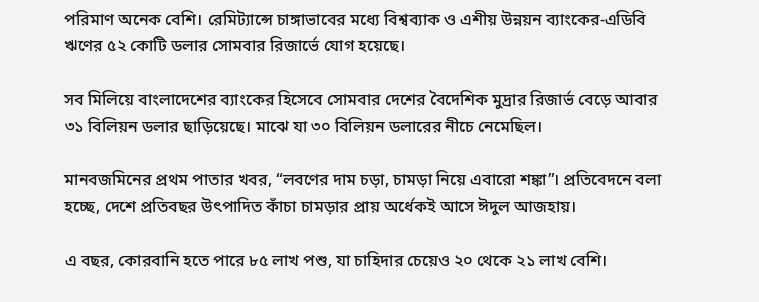পরিমাণ অনেক বেশি। রেমিট্যান্সে চাঙ্গাভাবের মধ্যে বিশ্বব্যাক ও এশীয় উন্নয়ন ব্যাংকের-এডিবি ঋণের ৫২ কোটি ডলার সোমবার রিজার্ভে যোগ হয়েছে।

সব মিলিয়ে বাংলাদেশের ব্যাংকের হিসেবে সোমবার দেশের বৈদেশিক মুদ্রার রিজার্ভ বেড়ে আবার ৩১ বিলিয়ন ডলার ছাড়িয়েছে। মাঝে যা ৩০ বিলিয়ন ডলারের নীচে নেমেছিল।

মানবজমিনের প্রথম পাতার খবর, “লবণের দাম চড়া, চামড়া নিয়ে এবারো শঙ্কা”। প্রতিবেদনে বলা হচ্ছে, দেশে প্রতিবছর উৎপাদিত কাঁচা চামড়ার প্রায় অর্ধেকই আসে ঈদুল আজহায়।

এ বছর, কোরবানি হতে পারে ৮৫ লাখ পশু, যা চাহিদার চেয়েও ২০ থেকে ২১ লাখ বেশি।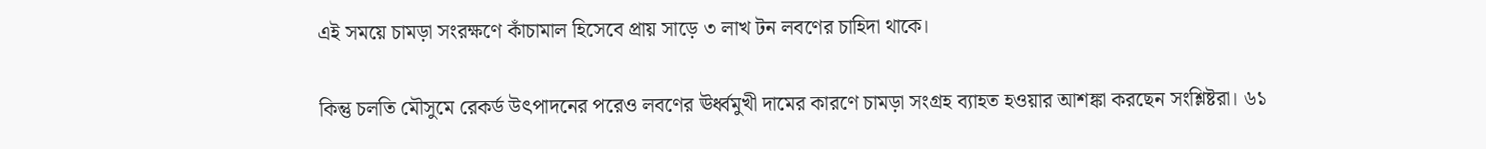এই সময়ে চামড়া সংরক্ষণে কাঁচামাল হিসেবে প্রায় সাড়ে ৩ লাখ টন লবণের চাহিদা থাকে।

কিন্তু চলতি মৌসুমে রেকর্ড উৎপাদনের পরেও লবণের ঊর্ধ্বমুখী দামের কারণে চামড়া সংগ্রহ ব্যাহত হওয়ার আশঙ্কা করছেন সংশ্লিষ্টরা। ৬১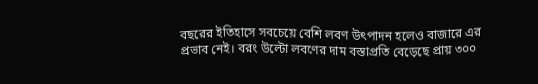বছরের ইতিহাসে সবচেয়ে বেশি লবণ উৎপাদন হলেও বাজারে এর প্রভাব নেই। বরং উল্টো লবণের দাম বস্তাপ্রতি বেড়েছে প্রায় ৩০০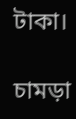টাকা।

চামড়া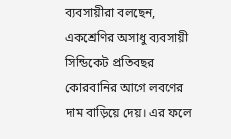ব্যবসায়ীরা বলছেন, একশ্রেণির অসাধু ব্যবসায়ী সিন্ডিকেট প্রতিবছর কোরবানির আগে লবণের দাম বাড়িয়ে দেয়। এর ফলে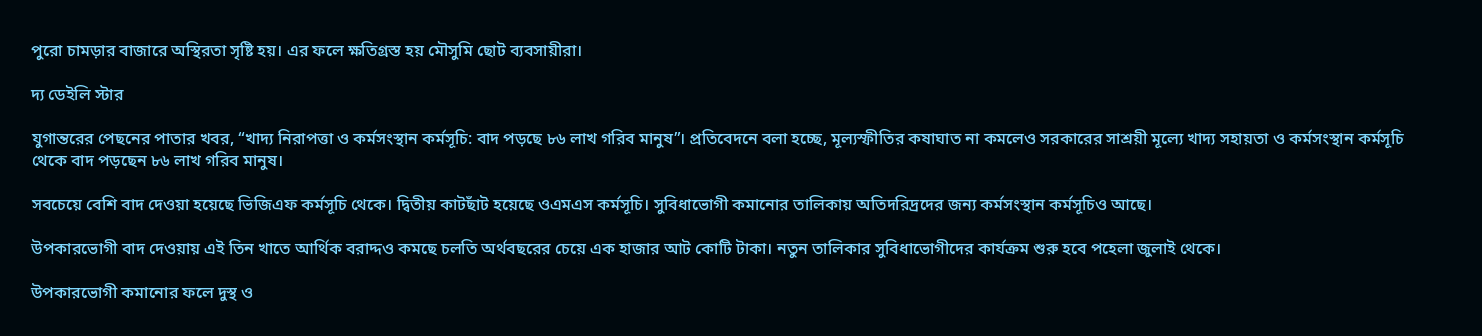পুরো চামড়ার বাজারে অস্থিরতা সৃষ্টি হয়। এর ফলে ক্ষতিগ্রস্ত হয় মৌসুমি ছোট ব্যবসায়ীরা।

দ্য ডেইলি স্টার

যুগান্তরের পেছনের পাতার খবর, “খাদ্য নিরাপত্তা ও কর্মসংস্থান কর্মসূচি: বাদ পড়ছে ৮৬ লাখ গরিব মানুষ”। প্রতিবেদনে বলা হচ্ছে, মূল্যস্ফীতির কষাঘাত না কমলেও সরকারের সাশ্রয়ী মূল্যে খাদ্য সহায়তা ও কর্মসংস্থান কর্মসূচি থেকে বাদ পড়ছেন ৮৬ লাখ গরিব মানুষ।

সবচেয়ে বেশি বাদ দেওয়া হয়েছে ভিজিএফ কর্মসূচি থেকে। দ্বিতীয় কাটছাঁট হয়েছে ওএমএস কর্মসূচি। সুবিধাভোগী কমানোর তালিকায় অতিদরিদ্রদের জন্য কর্মসংস্থান কর্মসূচিও আছে।

উপকারভোগী বাদ দেওয়ায় এই তিন খাতে আর্থিক বরাদ্দও কমছে চলতি অর্থবছরের চেয়ে এক হাজার আট কোটি টাকা। নতুন তালিকার সুবিধাভোগীদের কার্যক্রম শুরু হবে পহেলা জুলাই থেকে।

উপকারভোগী কমানোর ফলে দুস্থ ও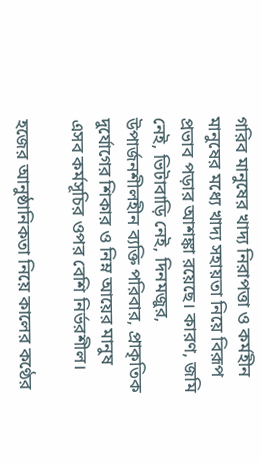গরিব মানুষের খাদ্য নিরাপত্তা ও কর্মহীন মানুষের মধ্যে খাদ্য সহায়তা নিয়ে বিরূপ প্রভাব পড়ার আশঙ্কা রয়েছে। কারণ, জমি নেই, ভিটাবাড়ি নেই, দিনমজুর, উপার্জনশীলহীন ব্যক্তি পরিবার, প্রাকৃতিক দুর্যোগের শিকার ও নিম্ন আয়ের মানুষ এসব কর্মসূচির ওপর বেশি নির্ভরশীল।

হজের আনুষ্ঠানিকতা নিয়ে কালের কণ্ঠের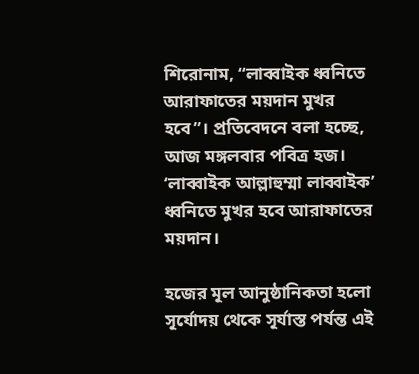শিরোনাম, “লাব্বাইক ধ্বনিতে আরাফাতের ময়দান মুখর হবে”। প্রতিবেদনে বলা হচ্ছে, আজ মঙ্গলবার পবিত্র হজ। ‘লাব্বাইক আল্লাহুম্মা লাব্বাইক’ ধ্বনিতে মুখর হবে আরাফাতের ময়দান।

হজের মূল আনুষ্ঠানিকতা হলো সূর্যোদয় থেকে সূর্যাস্ত পর্যন্ত এই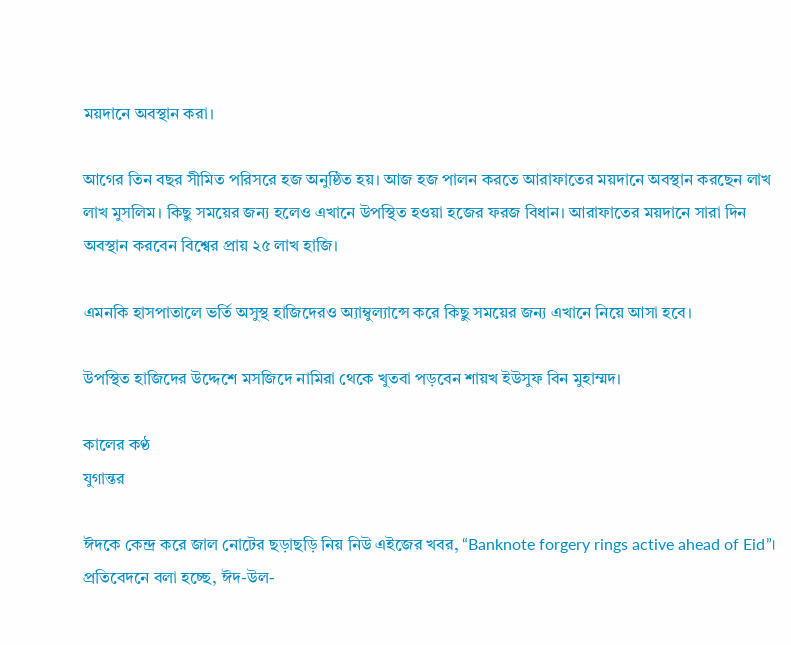ময়দানে অবস্থান করা।

আগের তিন বছর সীমিত পরিসরে হজ অনুষ্ঠিত হয়। আজ হজ পালন করতে আরাফাতের ময়দানে অবস্থান করছেন লাখ লাখ মুসলিম। কিছু সময়ের জন্য হলেও এখানে উপস্থিত হওয়া হজের ফরজ বিধান। আরাফাতের ময়দানে সারা দিন অবস্থান করবেন বিশ্বের প্রায় ২৫ লাখ হাজি।

এমনকি হাসপাতালে ভর্তি অসুস্থ হাজিদেরও অ্যাম্বুল্যান্সে করে কিছু সময়ের জন্য এখানে নিয়ে আসা হবে।

উপস্থিত হাজিদের উদ্দেশে মসজিদে নামিরা থেকে খুতবা পড়বেন শায়খ ইউসুফ বিন মুহাম্মদ।

কালের কণ্ঠ
যুগান্তর

ঈদকে কেন্দ্র করে জাল নোটের ছড়াছড়ি নিয় নিউ এইজের খবর, “Banknote forgery rings active ahead of Eid”। প্রতিবেদনে বলা হচ্ছে, ঈদ-উল-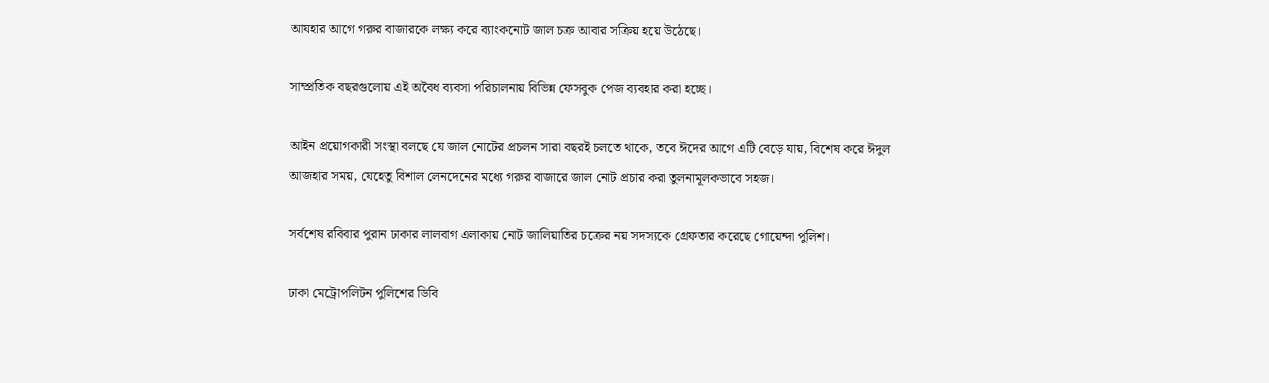আযহার আগে গরুর বাজারকে লক্ষ্য করে ব্যাংকনোট জাল চক্র আবার সক্রিয় হয়ে উঠেছে।

সাম্প্রতিক বছরগুলোয় এই অবৈধ ব্যবসা পরিচালনায় বিভিন্ন ফেসবুক পেজ ব্যবহার করা হচ্ছে।

আইন প্রয়োগকারী সংস্থা বলছে যে জাল নোটের প্রচলন সারা বছরই চলতে থাকে, তবে ঈদের আগে এটি বেড়ে যায়, বিশেষ করে ঈদুল আজহার সময়, যেহেতু বিশাল লেনদেনের মধ্যে গরুর বাজারে জাল নোট প্রচার করা তুলনামূলকভাবে সহজ।

সর্বশেষ রবিবার পুরান ঢাকার লালবাগ এলাকায় নোট জালিয়াতির চক্রের নয় সদস্যকে গ্রেফতার করেছে গোয়েন্দা পুলিশ।

ঢাকা মেট্রোপলিটন পুলিশের ডিবি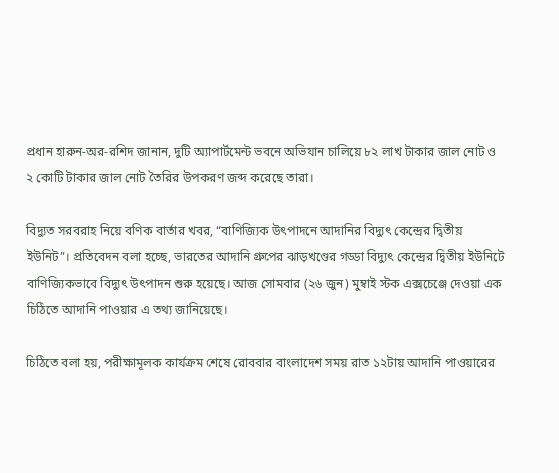প্রধান হারুন-অর-রশিদ জানান, দুটি অ্যাপার্টমেন্ট ভবনে অভিযান চালিয়ে ৮২ লাখ টাকার জাল নোট ও ২ কোটি টাকার জাল নোট তৈরির উপকরণ জব্দ করেছে তারা।

বিদ্যুত সরবরাহ নিয়ে বণিক বার্তার খবর, “বাণিজ্যিক উৎপাদনে আদানির বিদ্যুৎ কেন্দ্রের দ্বিতীয় ইউনিট”। প্রতিবেদন বলা হচ্ছে, ভারতের আদানি গ্রুপের ঝাড়খণ্ডের গড্ডা বিদ্যুৎ কেন্দ্রের দ্বিতীয় ইউনিটে বাণিজ্যিকভাবে বিদ্যুৎ উৎপাদন শুরু হয়েছে। আজ সোমবার (২৬ জুন) মুম্বাই স্টক এক্সচেঞ্জে দেওয়া এক চিঠিতে আদানি পাওয়ার এ তথ্য জানিয়েছে।

চিঠিতে বলা হয়, পরীক্ষামূলক কার্যক্রম শেষে রোববার বাংলাদেশ সময় রাত ১২টায় আদানি পাওয়ারের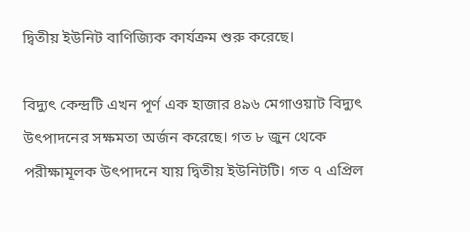দ্বিতীয় ইউনিট বাণিজ্যিক কার্যক্রম শুরু করেছে।

বিদ্যুৎ কেন্দ্রটি এখন পূর্ণ এক হাজার ৪৯৬ মেগাওয়াট বিদ্যুৎ উৎপাদনের সক্ষমতা অর্জন করেছে। গত ৮ জুন থেকে পরীক্ষামূলক উৎপাদনে যায় দ্বিতীয় ইউনিটটি। গত ৭ এপ্রিল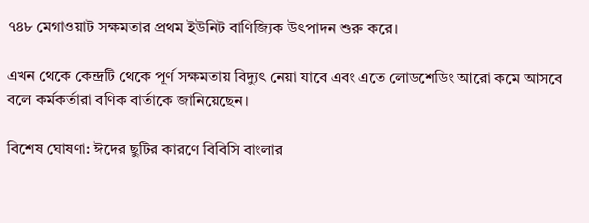৭৪৮ মেগাওয়াট সক্ষমতার প্রথম ইউনিট বাণিজ্যিক উৎপাদন শুরু করে।

এখন থেকে কেন্দ্রটি থেকে পূর্ণ সক্ষমতায় বিদ্যুৎ নেয়া যাবে এবং এতে লোডশেডিং আরো কমে আসবে বলে কর্মকর্তারা বণিক বার্তাকে জানিয়েছেন।

বিশেষ ঘোষণা: ঈদের ছুটির কারণে বিবিসি বাংলার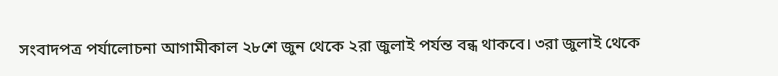সংবাদপত্র পর্যালোচনা আগামীকাল ২৮শে জুন থেকে ২রা জুলাই পর্যন্ত বন্ধ থাকবে। ৩রা জুলাই থেকে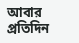আবার প্রতিদিন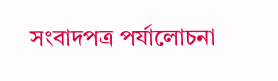সংবাদপত্র পর্যালোচনা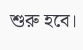শুরু হবে।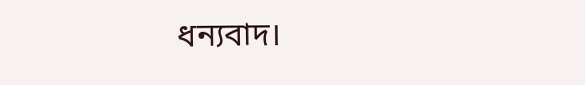ধন্যবাদ।